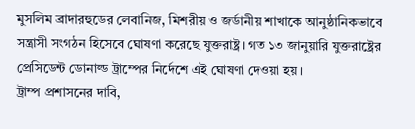মুসলিম ব্রাদারহুডের লেবানিজ, মিশরীয় ও জর্ডানীয় শাখাকে আনুষ্ঠানিকভাবে সন্ত্রাসী সংগঠন হিসেবে ঘোষণা করেছে যুক্তরাষ্ট্র। গত ১৩ জানুয়ারি যুক্তরাষ্ট্রের প্রেসিডেন্ট ডোনাল্ড ট্রাম্পের নির্দেশে এই ঘোষণা দেওয়া হয়।
ট্রাম্প প্রশাসনের দাবি,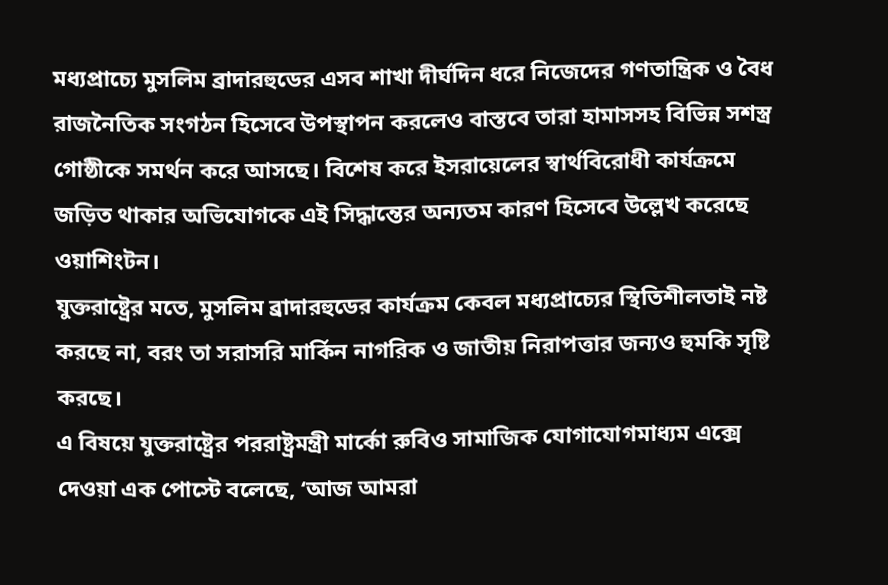মধ্যপ্রাচ্যে মুসলিম ব্রাদারহুডের এসব শাখা দীর্ঘদিন ধরে নিজেদের গণতান্ত্রিক ও বৈধ রাজনৈতিক সংগঠন হিসেবে উপস্থাপন করলেও বাস্তবে তারা হামাসসহ বিভিন্ন সশস্ত্র গোষ্ঠীকে সমর্থন করে আসছে। বিশেষ করে ইসরায়েলের স্বার্থবিরোধী কার্যক্রমে জড়িত থাকার অভিযোগকে এই সিদ্ধান্তের অন্যতম কারণ হিসেবে উল্লেখ করেছে ওয়াশিংটন।
যুক্তরাষ্ট্রের মতে, মুসলিম ব্রাদারহুডের কার্যক্রম কেবল মধ্যপ্রাচ্যের স্থিতিশীলতাই নষ্ট করছে না, বরং তা সরাসরি মার্কিন নাগরিক ও জাতীয় নিরাপত্তার জন্যও হুমকি সৃষ্টি করছে।
এ বিষয়ে যুক্তরাষ্ট্রের পররাষ্ট্রমন্ত্রী মার্কো রুবিও সামাজিক যোগাযোগমাধ্যম এক্সে দেওয়া এক পোস্টে বলেছে, ‘আজ আমরা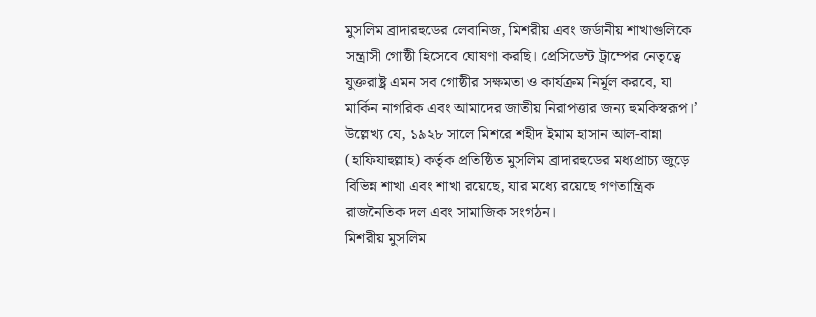মুসলিম ব্রাদারহুডের লেবানিজ, মিশরীয় এবং জর্ডানীয় শাখাগুলিকে সন্ত্রাসী গোষ্ঠী হিসেবে ঘোষণা করছি। প্রেসিডেন্ট ট্রাম্পের নেতৃত্বে যুক্তরাষ্ট্র এমন সব গোষ্ঠীর সক্ষমতা ও কার্যক্রম নির্মূল করবে, যা মার্কিন নাগরিক এবং আমাদের জাতীয় নিরাপত্তার জন্য হুমকিস্বরূপ।’
উল্লেখ্য যে, ১৯২৮ সালে মিশরে শহীদ ইমাম হাসান আল-বান্না (হাফিযাহুল্লাহ) কর্তৃক প্রতিষ্ঠিত মুসলিম ব্রাদারহুডের মধ্যপ্রাচ্য জুড়ে বিভিন্ন শাখা এবং শাখা রয়েছে, যার মধ্যে রয়েছে গণতান্ত্রিক রাজনৈতিক দল এবং সামাজিক সংগঠন।
মিশরীয় মুসলিম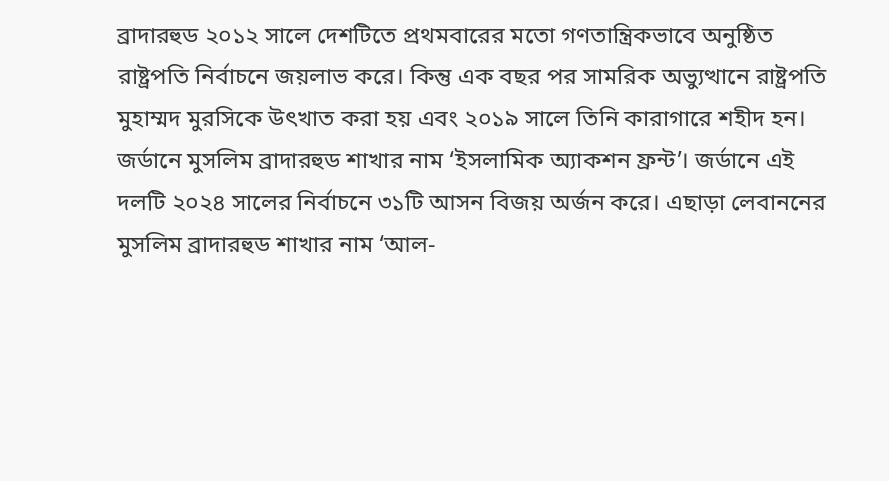ব্রাদারহুড ২০১২ সালে দেশটিতে প্রথমবারের মতো গণতান্ত্রিকভাবে অনুষ্ঠিত রাষ্ট্রপতি নির্বাচনে জয়লাভ করে। কিন্তু এক বছর পর সামরিক অভ্যুত্থানে রাষ্ট্রপতি মুহাম্মদ মুরসিকে উৎখাত করা হয় এবং ২০১৯ সালে তিনি কারাগারে শহীদ হন।
জর্ডানে মুসলিম ব্রাদারহুড শাখার নাম ‘ইসলামিক অ্যাকশন ফ্রন্ট’। জর্ডানে এই দলটি ২০২৪ সালের নির্বাচনে ৩১টি আসন বিজয় অর্জন করে। এছাড়া লেবাননের মুসলিম ব্রাদারহুড শাখার নাম ‘আল-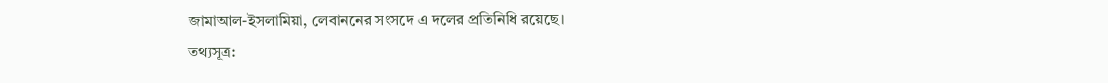জামাআল-ইসলামিয়া, লেবাননের সংসদে এ দলের প্রতিনিধি রয়েছে।
তথ্যসূত্র: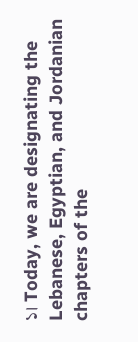১। Today, we are designating the Lebanese, Egyptian, and Jordanian chapters of the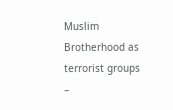Muslim Brotherhood as terrorist groups
–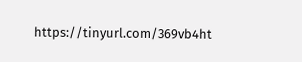https://tinyurl.com/369vb4ht